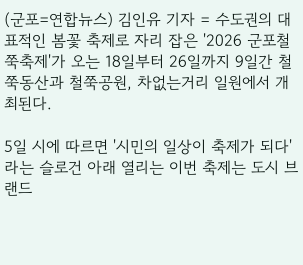(군포=연합뉴스) 김인유 기자 = 수도권의 대표적인 봄꽃 축제로 자리 잡은 '2026 군포철쭉축제'가 오는 18일부터 26일까지 9일간 철쭉동산과 철쭉공원, 차없는거리 일원에서 개최된다.

5일 시에 따르면 '시민의 일상이 축제가 되다'라는 슬로건 아래 열리는 이번 축제는 도시 브랜드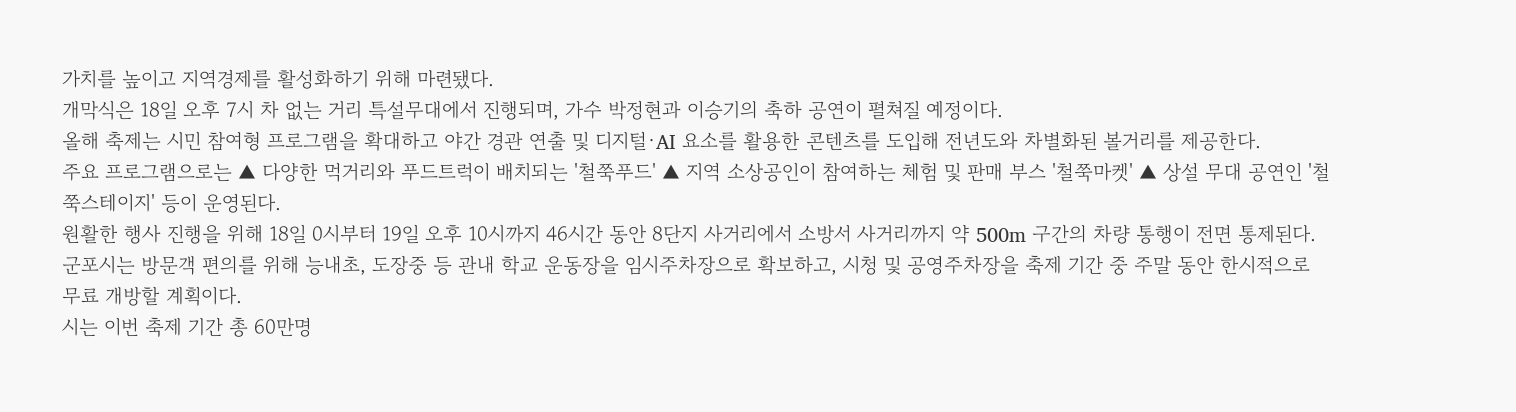가치를 높이고 지역경제를 활성화하기 위해 마련됐다.
개막식은 18일 오후 7시 차 없는 거리 특설무대에서 진행되며, 가수 박정현과 이승기의 축하 공연이 펼쳐질 예정이다.
올해 축제는 시민 참여형 프로그램을 확대하고 야간 경관 연출 및 디지털·AI 요소를 활용한 콘텐츠를 도입해 전년도와 차별화된 볼거리를 제공한다.
주요 프로그램으로는 ▲ 다양한 먹거리와 푸드트럭이 배치되는 '철쭉푸드' ▲ 지역 소상공인이 참여하는 체험 및 판매 부스 '철쭉마켓' ▲ 상설 무대 공연인 '철쭉스테이지' 등이 운영된다.
원활한 행사 진행을 위해 18일 0시부터 19일 오후 10시까지 46시간 동안 8단지 사거리에서 소방서 사거리까지 약 500m 구간의 차량 통행이 전면 통제된다.
군포시는 방문객 편의를 위해 능내초, 도장중 등 관내 학교 운동장을 임시주차장으로 확보하고, 시청 및 공영주차장을 축제 기간 중 주말 동안 한시적으로 무료 개방할 계획이다.
시는 이번 축제 기간 총 60만명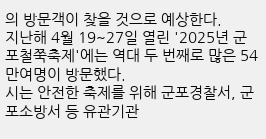의 방문객이 찾을 것으로 예상한다.
지난해 4월 19~27일 열린 '2025년 군포철쭉축제'에는 역대 두 번째로 많은 54만여명이 방문했다.
시는 안전한 축제를 위해 군포경찰서, 군포소방서 등 유관기관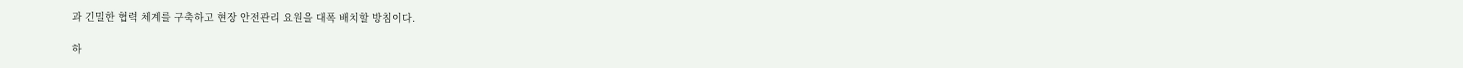과 긴밀한 협력 체계를 구축하고 현장 안전관리 요원을 대폭 배치할 방침이다.

하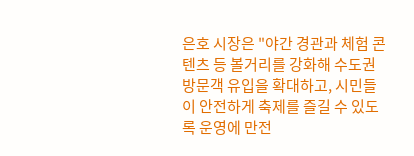은호 시장은 "야간 경관과 체험 콘텐츠 등 볼거리를 강화해 수도권 방문객 유입을 확대하고, 시민들이 안전하게 축제를 즐길 수 있도록 운영에 만전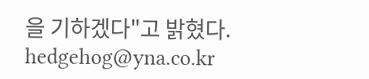을 기하겠다"고 밝혔다.
hedgehog@yna.co.kr